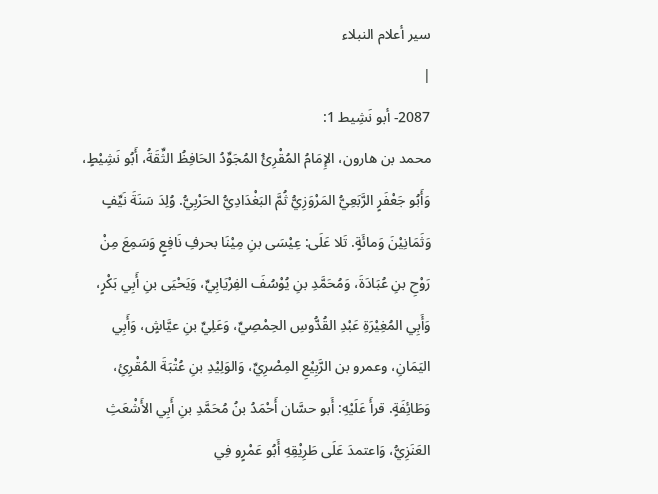سير أعلام النبلاء
|
2087- أبو نَشِيط 1:
محمد بن هارون، الإِمَامُ المُقْرِئُ المُجَوِّدُ الحَافِظُ الثِّقَةُ، أَبُو نَشِيْطٍ، وَأَبُو جَعْفَرٍ الرَّبَعِيُّ المَرْوَزِيُّ ثُمَّ البَغْدَادِيُّ الحَرْبِيُّ. وُلِدَ سَنَةَ نَيِّفٍ وَثَمَانِيْنَ وَمائَةٍ. تَلا عَلَى: عِيْسَى بنِ مِيْنَا بحرفِ نَافِعٍ وَسَمِعَ مِنْ رَوْحِ بنِ عُبَادَةَ، وَمُحَمَّدِ بنِ يُوْسُفَ الفِرْيَابِيِّ، وَيَحْيَى بنِ أَبِي بَكْرٍ، وَأَبِي المُغِيْرَةِ عَبْدِ القُدُّوسِ الحِمْصِيِّ، وَعَلِيِّ بنِ عيَّاشٍ، وَأَبِي اليَمَانِ، وعمرو بن الرَّبِيْعِ المِصْرِيِّ، وَالوَلِيْدِ بنِ عُتْبَةَ المُقْرِئِ، وَطَائِفَةٍ. قرأَ عَلَيْهِ: أَبو حسَّان أَحْمَدُ بنُ مُحَمَّدِ بنِ أَبِي الأَشْعَثِ العَنَزِيُّ، وَاعتمدَ عَلَى طَرِيْقِهِ أَبُو عَمْرٍو فِي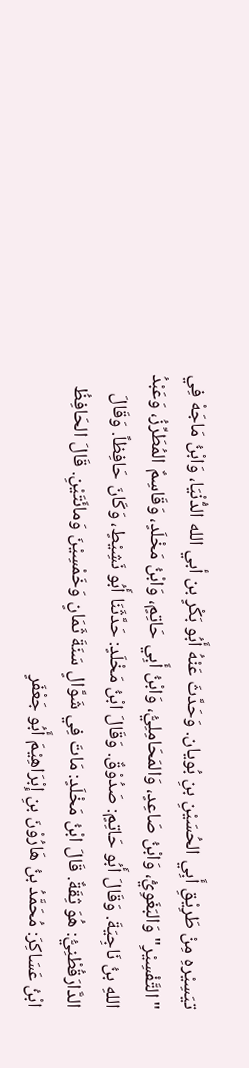تيَسِيْرهِ مِنْ طَرِيْقِ أَبِي الحُسَيْنِ بنِ بُويان. وَحَدَّثَ عَنْهُ أَبُو بَكْرٍ بن أبي الله الدُّنْيَا، وَابْنُ مَاجَهْ فِي "التَّفْسِيْرِ" وَالبَغَوِيُّ، وَابْنُ صَاعِدٍ، وَالمَحَامِلِيُّ، وَابْنُ أَبِي حَاتِمٍ، وَابْنُ مَخْلَدٍ، وَقَاسِمٌ المُطَرِّزُ، وَعَبْدُ اللهِ بنُ نَاجِيَةَ. وَقَالَ أَبُو حَاتِمٍ: صَدُوْقٌ. وَقَالَ ابْنُ مَخْلَدٍ: حَدَّثَنَا أَبُو نَشِيْطٍ، وَكَانَ حَافِظاً. وَقَالَ الدَّارَقُطْنِيُّ: هُوَ ثِقَةٌ. قَالَ ابْنُ مَخْلَدٍ: مَاتَ فِي شَوَّالٍ سَنَةَ ثَمَانٍ وَخَمْسِيْنَ وَمائَتَيْنِ. قَالَ الحَافِظُ ابْنُ عَسَاكِرَ: مُحَمَّدُ بنُ هَارُوْنَ بنِ إِبْرَاهِيْمَ أَبُو جَعْفَرٍ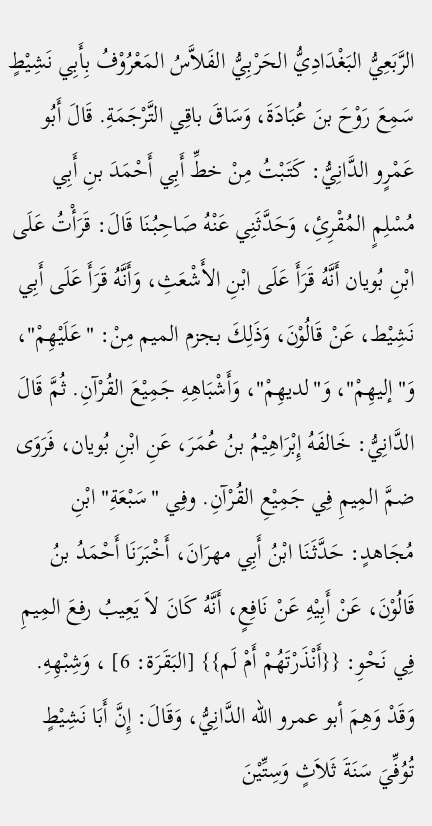الرَّبَعِيُّ البَغْدَادِيُّ الحَرْبِيُّ الفَلاَّسُ المَعْرُوْفُ بِأَبِي نَشِيْطٍ سَمِعَ رَوْحَ بنَ عُبَادَةَ، وَسَاقَ باقِي التَّرْجَمَةِ. قَالَ أَبُو عَمْرٍو الدَّانِيُّ: كَتَبْتُ مِنْ خطِّ أَبِي أَحْمَدَ بنِ أَبِي مُسْلِمٍ المُقْرِئِ، وَحَدَّثَنِي عَنْهُ صَاحِبُنَا قَالَ: قَرَأْتُ عَلَى ابْنِ بُويان أَنَّهُ قَرَأَ عَلَى ابْنِ الأَشْعَثِ، وَأَنَّهُ قَرَأَ عَلَى أَبِي نَشِيْط، عَنْ قَالُوْنَ، وَذَلِكَ بجزم الميم مِنْ: "عَلَيْهِمْ"، وَ"إليهِمْ"، وَ"لديهِمْ"، وَأَشْبَاهِهِ جَمِيْعَ القُرْآنِ. ثُمَّ قَالَ الدَّانِيُّ: خَالفَهُ إِبْرَاهِيْمُ بنُ عُمَرَ، عَنِ ابْنِ بُويان، فَرَوَى ضمَّ المِيمِ فِي جَمِيْعِ القُرْآنِ. وفِي "سَبْعَةِ" ابْنِ مُجَاهدٍ: حَدَّثَنَا ابْنُ أَبِي مهرَانَ، أَخْبَرَنَا أَحْمَدُ بنُ قَالُوْنَ، عَنْ أَبِيْهِ عَنْ نَافِعٍ، أَنَّهُ كَانَ لاَ يَعِيبُ رفعَ المِيمِ فِي نَحْوِ: {{أَنْذَرْتَهُمْ أَمْ لَم}} [البَقَرَة: 6] ، وَشِبْهِهِ. وَقَدْ وَهِمَ أبو عمرو الله الدَّانِيُّ، وَقَالَ: إِنَّ أَبَا نَشِيْطٍ تُوُفِّيَ سَنَةَ ثَلاَثٍ وَسِتِّيْنَ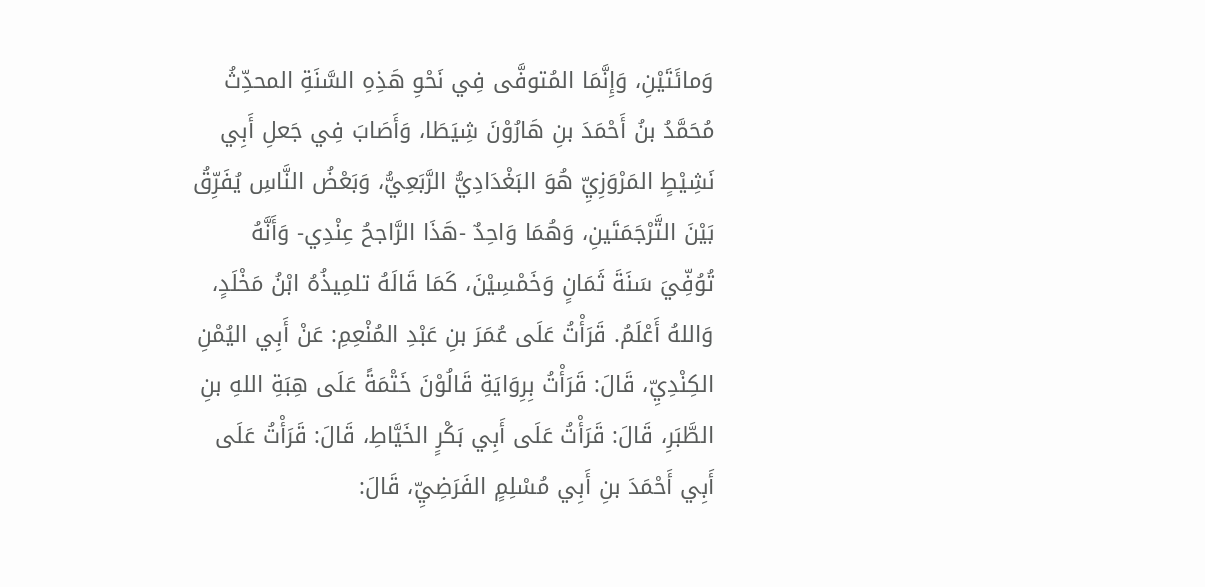وَمائَتَيْنِ، وَإِنَّمَا المُتوفَّى فِي نَحْوِ هَذِهِ السَّنَةِ المحدِّثُ مُحَمَّدُ بنُ أَحْمَدَ بنِ هَارُوْنَ شِيَطَا، وَأَصَابَ فِي جَعلِ أَبِي نَشِيْطٍ المَرْوَزِيِّ هُوَ البَغْدَادِيُّ الرَّبَعِيُّ، وَبَعْضُ النَّاسِ يُفَرِّقُ بَيْنَ التَّرْجَمَتَينِ، وَهُمَا وَاحِدٌ -هَذَا الرَّاجحُ عِنْدِي- وَأَنَّهُ تُوُفِّيَ سَنَةَ ثَمَانٍ وَخَمْسِيْنَ، كَمَا قَالَهُ تلمِيذُهُ ابْنُ مَخْلَدٍ، وَاللهُ أَعْلَمُ. قَرَأْتُ عَلَى عُمَرَ بنِ عَبْدِ المُنْعِمِ: عَنْ أَبِي اليُمْنِ الكِنْدِيِّ، قَالَ: قَرَأْتُ بِرِوَايَةِ قَالُوْنَ خَتْمَةً عَلَى هِبَةِ اللهِ بنِ الطَّبَرِ، قَالَ: قَرَأْتُ عَلَى أَبِي بَكْرٍ الخَيَّاطِ، قَالَ: قَرَأْتُ عَلَى أَبِي أَحْمَدَ بنِ أَبِي مُسْلِمٍ الفَرَضِيِّ، قَالَ: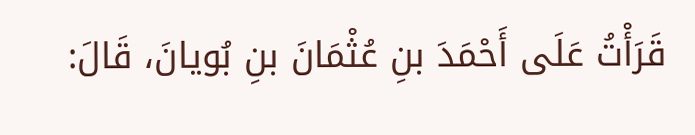قَرَأْتُ عَلَى أَحْمَدَ بنِ عُثْمَانَ بنِ بُويانَ، قَالَ: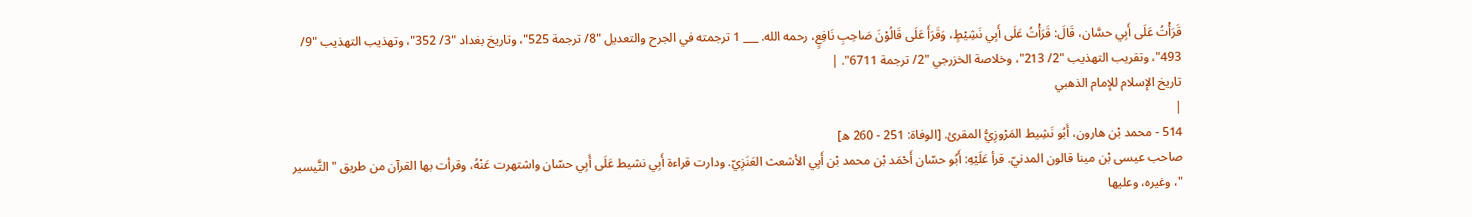قَرَأْتُ عَلَى أَبِي حسَّان، قَالَ: قَرَأْتُ عَلَى أَبِي نَشِيْطٍ، وَقَرَأَ عَلَى قَالُوْنَ صَاحِبِ نَافِعٍ، رحمه الله. ___ 1 ترجمته في الجرح والتعديل "8/ ترجمة 525"، وتاريخ بغداد "3/ 352"، وتهذيب التهذيب "9/ 493"، وتقريب التهذيب "2/ 213"، وخلاصة الخزرجي "2/ ترجمة 6711". |
تاريخ الإسلام للإمام الذهبي
|
514 - محمد بْن هارون، أَبُو نَشِيط المَرْوزِيُّ المقرئ. [الوفاة: 251 - 260 ه]
صاحب عيسى بْن مينا قالون المدنيّ. قرأ عَلَيْهِ: أَبُو حسّان أَحْمَد بْن محمد بْن أَبِي الأشعث العَنَزِيّ. ودارت قراءة أَبِي نشيط عَلَى أَبِي حسّان واشتهرت عَنْهُ، وقرأت بها القرآن من طريق " التَّيسير "، وغيره، وعليها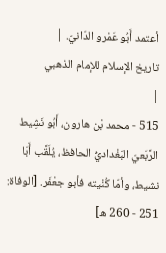أعتمد أَبُو عَمْرو الدّانيّ. |
تاريخ الإسلام للإمام الذهبي
|
515 - محمد بْن هارون، أَبُو نَشِيط الرَّبَعيّ البَغْداديُّ الحافظ، يُلَقَّب أَبَا نشيط، وأمّا كُنْيته فأبو جعْفَر. [الوفاة: 251 - 260 ه]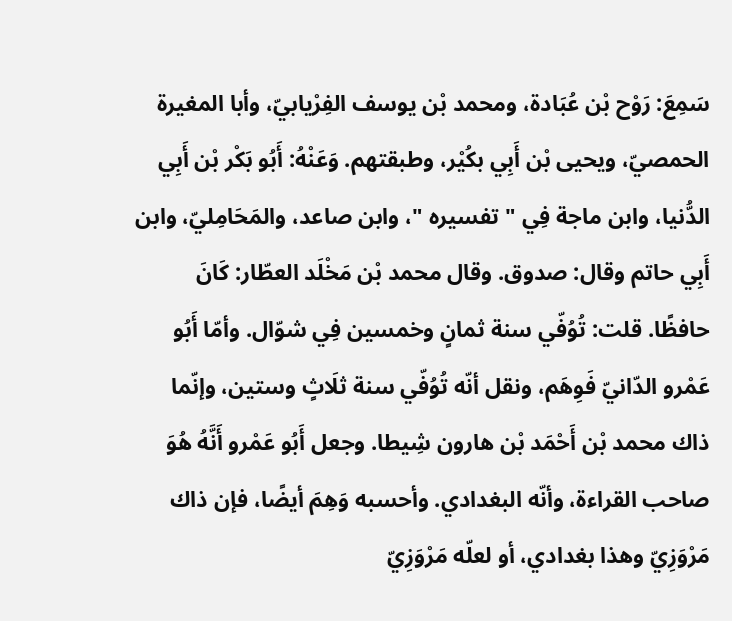سَمِعَ: رَوْح بْن عُبَادة، ومحمد بْن يوسف الفِرْيابيّ، وأبا المغيرة الحمصيّ، ويحيى بْن أَبِي بكُيْر، وطبقتهم. وَعَنْهُ: أَبُو بَكْر بْن أَبِي الدُّنيا، وابن ماجة فِي " تفسيره "، وابن صاعد، والمَحَامِليّ، وابن أَبِي حاتم وقال: صدوق. وقال محمد بْن مَخْلَد العطّار: كَانَ حافظًا. قلت: تُوُفّي سنة ثمانٍ وخمسين فِي شوّال. وأمّا أَبُو عَمْرو الدّانيّ فَوِهَم، ونقل أنّه تُوُفّي سنة ثلَاثٍ وستين، وإنّما ذاك محمد بْن أَحْمَد بْن هارون شِيطا. وجعل أَبُو عَمْرو أَنَّهُ هُوَ صاحب القراءة، وأنّه البغدادي. وأحسبه وَهِمَ أيضًا، فإن ذاك مَرْوَزِيّ وهذا بغدادي، أو لعلّه مَرْوَزِيّ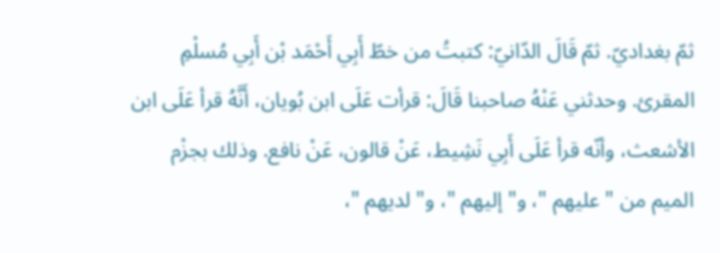ثمّ بغداديّ. ثمّ قَالَ الدّانيّ: كتبتُ من خطّ أَبِي أَحْمَد بْن أَبِي مُسلْمِ المقرئ. وحدثني عَنْهُ صاحبنا قَالَ: قرأت عَلَى ابن بُويان، أَنَّهُ قرأ عَلَى ابن الأشعث، وأنّه قرأ عَلَى أَبِي نَشِيط، عَنْ قالون، عَنْ نافع. وذلك بجزْم الميم من " عليهم "، و" إليهم "، و" لديهم "،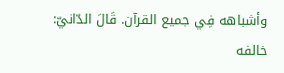وأشباهه فِي جميع القرآن. قَالَ الدّانيّ: خالفه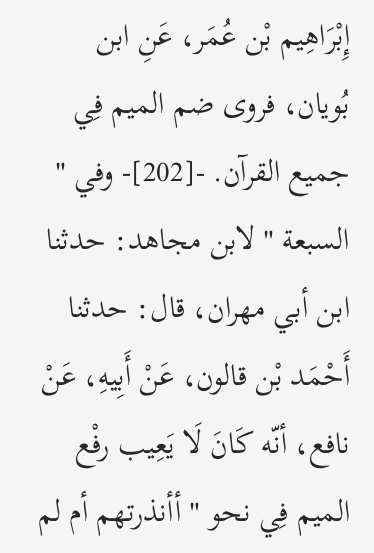إِبْرَاهِيم بْن عُمَر، عَنِ ابن بُويان، فروى ضم الميم فِي جميع القرآن. -[202]- وفي " السبعة " لابن مجاهد: حدثنا ابن أبي مهران، قال: حدثنا أَحْمَد بْن قالون، عَنْ أَبِيهِ، عَنْ نافع، أنّه كَانَ لَا يَعِيب رفْع الميم فِي نحو " أأنذرتهم أم لم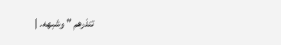تنذرهم " وشبهه. |